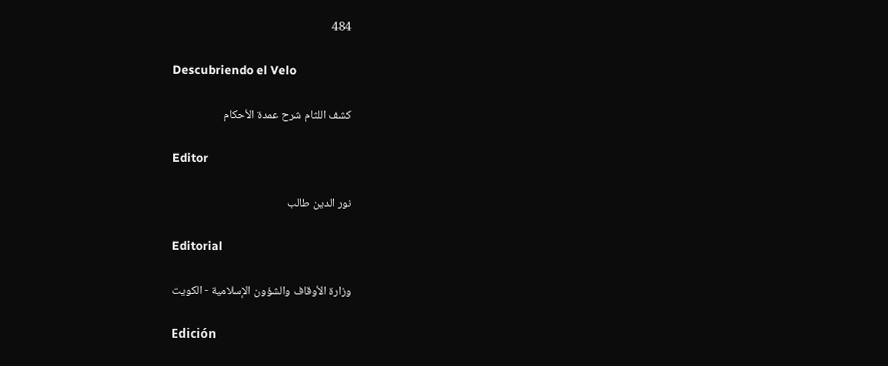484

Descubriendo el Velo

كشف اللثام شرح عمدة الأحكام

Editor

نور الدين طالب

Editorial

وزارة الأوقاف والشؤون الإسلامية - الكويت

Edición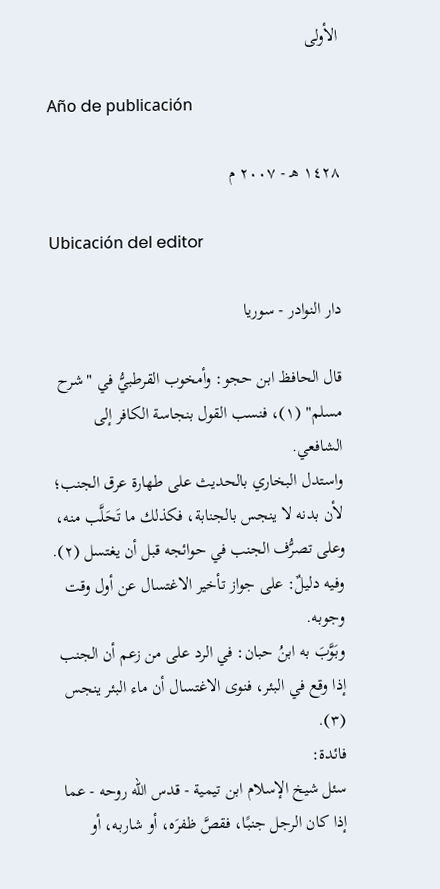الأولى

Año de publicación

١٤٢٨ هـ - ٢٠٠٧ م

Ubicación del editor

دار النوادر - سوريا

قال الحافظ ابن حجو: وأمخوب القرطبيُّ في "شرح مسلم" (١)، فنسب القول بنجاسة الكافر إلى الشافعي.
واستدل البخاري بالحديث على طهارة عرق الجنب؛ لأن بدنه لا ينجس بالجنابة، فكذلك ما تَحَلَّب منه، وعلى تصرُّف الجنب في حوائجه قبل أن يغتسل (٢).
وفيه دليلٌ: على جواز تأخير الاغتسال عن أول وقت وجوبه.
وبَوَّبَ به ابنُ حبان: في الرد على من زعم أن الجنب إذا وقع في البئر، فنوى الاغتسال أن ماء البئر ينجس (٣).
فائدة:
سئل شيخ الإسلام ابن تيمية - قدس الله روحه - عما إذا كان الرجل جنبًا، فقصَّ ظفرَه، أو شاربه، أو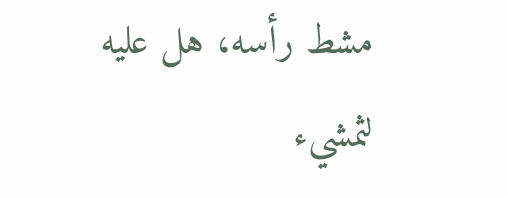مشط رأسه، هل عليه لثمشيء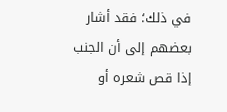في ذلك؛ فقد أشار بعضهم إلى أن الجنب إذا قص شعره أو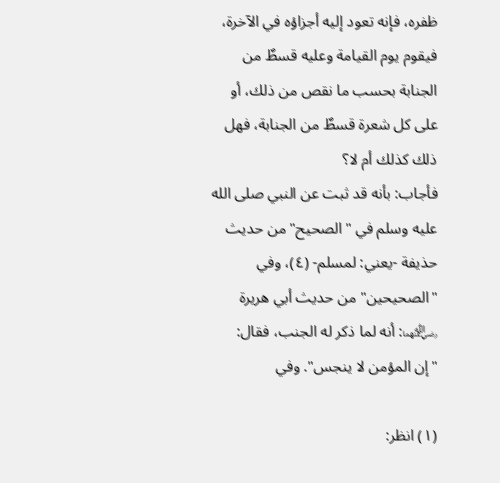ظفره، فإنه تعود إليه أجزاؤه في الآخرة، فيقوم يوم القيامة وعليه قسطٌ من الجنابة بحسب ما نقص من ذلك، أو على كل شعرة قسطٌ من الجنابة، فهل ذلك كذلك أم لا؟
فأجاب: بأنه قد ثبت عن النبي صلى الله عليه وسلم في "الصحيح" من حديث حذيفة -يعني: لمسلم- (٤)، وفي "الصحيحين" من حديث أبي هريرة ﵄: أنه لما ذكر له الجنب، فقال: "إن المؤمن لا ينجس". وفي

(١) انظر: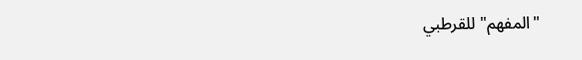"المفهم" للقرطبي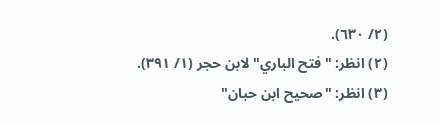(٢/ ٦٣٠).
(٢) انظر: "فتح الباري" لابن حجر (١/ ٣٩١).
(٣) انظر: "صحيح ابن حبان"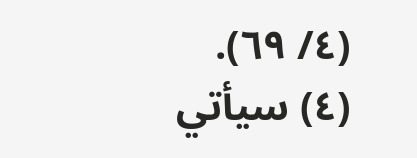(٤/ ٦٩).
(٤) سيأتي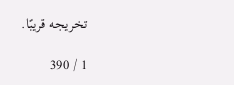تخريجه قريبًا.

1 / 390